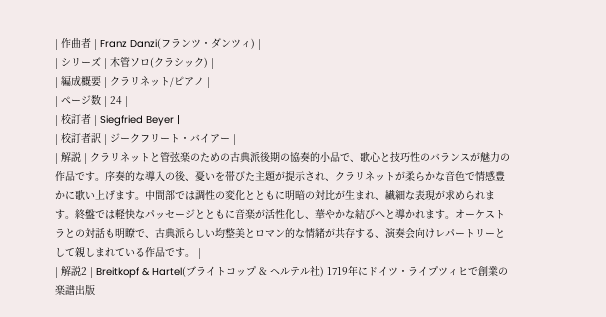| 作曲者 | Franz Danzi(フランツ・ダンツィ) |
| シリーズ | 木管ソロ(クラシック) |
| 編成概要 | クラリネット/ピアノ |
| ページ数 | 24 |
| 校訂者 | Siegfried Beyer |
| 校訂者訳 | ジークフリート・バイアー |
| 解説 | クラリネットと管弦楽のための古典派後期の協奏的小品で、歌心と技巧性のバランスが魅力の作品です。序奏的な導入の後、憂いを帯びた主題が提示され、クラリネットが柔らかな音色で情感豊かに歌い上げます。中間部では調性の変化とともに明暗の対比が生まれ、繊細な表現が求められます。終盤では軽快なパッセージとともに音楽が活性化し、華やかな結びへと導かれます。オーケストラとの対話も明瞭で、古典派らしい均整美とロマン的な情緒が共存する、演奏会向けレパートリーとして親しまれている作品です。 |
| 解説2 | Breitkopf & Hartel(ブライトコップ & ヘルテル社) 1719年にドイツ・ライプツィヒで創業の楽譜出版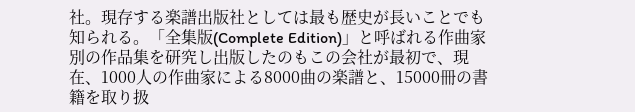社。現存する楽譜出版社としては最も歴史が長いことでも知られる。「全集版(Complete Edition)」と呼ばれる作曲家別の作品集を研究し出版したのもこの会社が最初で、現在、1000人の作曲家による8000曲の楽譜と、15000冊の書籍を取り扱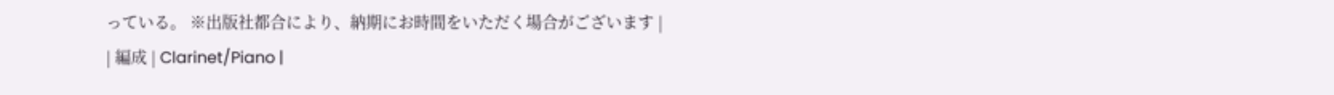っている。 ※出版社都合により、納期にお時間をいただく場合がございます |
| 編成 | Clarinet/Piano |